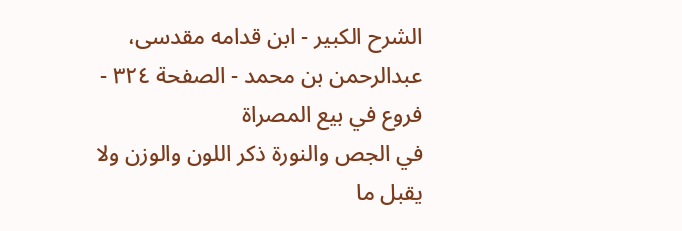الشرح الکبير - ابن قدامه مقدسی، عبدالرحمن بن محمد - الصفحة ٣٢٤ - فروع في بيع المصراة
في الجص والنورة ذكر اللون والوزن ولا يقبل ما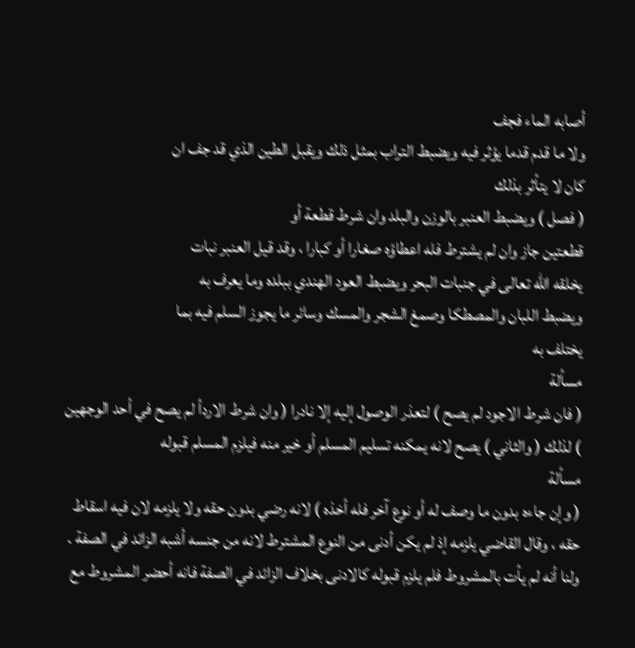أصابه الماء فجف
ولا ما قدم قدما يؤثر فيه ويضبط التراب بمثل ذلك ويقبل الطين الذي قد جف ان
كان لا يتأثر بذلك
( فصل ) ويضبط العنبر بالوزن والبلد وان شرط قطعة أو
قطعتين جاز وان لم يشترط فله اعطاؤه صغارا أو كبارا ، وقد قيل العنبر نبات
يخلقه الله تعالى في جنبات البحر ويضبط العود الهندي ببلده وما يعرف به
ويضبط اللبان والمصطكا وصمغ الشجر والمسك وسائر ما يجوز السلم فيه بما
يختلف به
مسألة
( فان شرط الاجود لم يصح ) لتعذر الوصول إليه إلا نادرا ( وان شرط الاردأ لم يصح في أحد الوجهين ) لذلك ( والثاني ) يصح لانه يمكنه تسليم المسلم أو خير منه فيلزم المسلم قبوله
مسألة
( وإن جاءه بدون ما وصف له أو نوع آخر فله أخذه ) لانه رضي بدون حقه ولا يلزمه لان فيه اسقاط حقه ، وقال القاضي يلزمه إذ لم يكن أدنى من النوع المشترط لانه من جنسه أشبه الزائد في الصفة .
ولنا أنه لم يأت بالمشروط فلم يلزم قبوله كالادنى بخلاف الزائد في الصفة فانه أحضر المشروط مع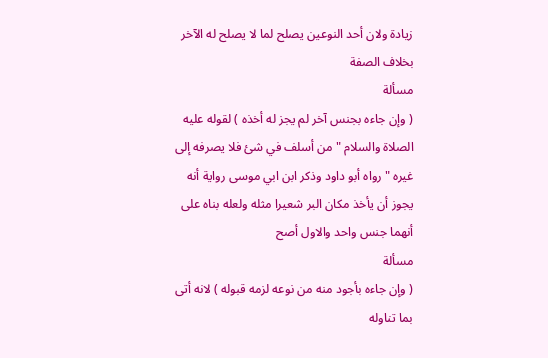زيادة ولان أحد النوعين يصلح لما لا يصلح له الآخر بخلاف الصفة
مسألة
( وإن جاءه بجنس آخر لم يجز له أخذه ) لقوله عليه الصلاة والسلام " من أسلف في شئ فلا يصرفه إلى غيره " رواه أبو داود وذكر ابن ابي موسى رواية أنه يجوز أن يأخذ مكان البر شعيرا مثله ولعله بناه على أنهما جنس واحد والاول أصح
مسألة
( وإن جاءه بأجود منه من نوعه لزمه قبوله ) لانه أتى بما تناوله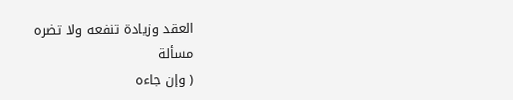العقد وزيادة تنفعه ولا تضره
مسألة
( وإن جاءه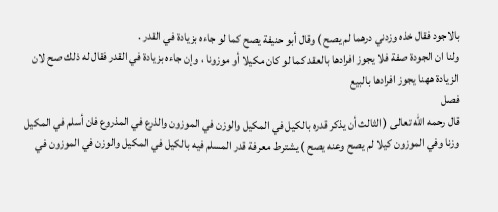بالاجود فقال خذه وزدني درهما لم يصح ) وقال أبو حنيفة يصح كما لو جاءه بزيادة في القدر .
ولنا ان الجودة صفة فلا يجوز افرادها بالعقد كما لو كان مكيلا أو موزونا ، وإن جاءه بزيادة في القدر فقال له ذلك صح لان الزيادة ههنا يجوز افرادها بالبيع
فصل
قال رحمه الله تعالى ( الثالث أن يذكر قدره بالكيل في المكيل والوزن في الموزون والذرع في المذروع فان أسلم في المكيل وزنا وفي الموزون كيلا لم يصح وعنه يصح ) يشترط معرفة قدر المسلم فيه بالكيل في المكيل والوزن في الموزون في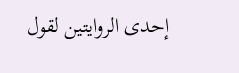إحدى الروايتين لقول